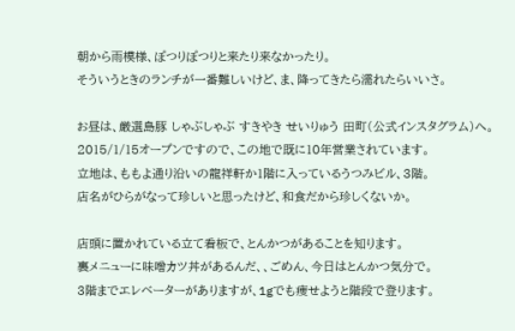朝から雨模様、ぽつりぽつりと来たり来なかったり。
そういうときのランチが一番難しいけど、ま、降ってきたら濡れたらいいさ。

お昼は、厳選島豚 しゃぶしゃぶ すきやき せいりゅう 田町(公式インスタグラム)へ。
2015/1/15オープンですので、この地で既に10年営業されています。
立地は、ももよ通り沿いの龍祥軒か1階に入っているうつみビル、3階。
店名がひらがなって珍しいと思ったけど、和食だから珍しくないか。

店頭に置かれている立て看板で、とんかつがあることを知ります。
裏メニューに味噌カツ丼があるんだ、、ごめん、今日はとんかつ気分で。
3階までエレベーターがありますが、1gでも痩せようと階段で登ります。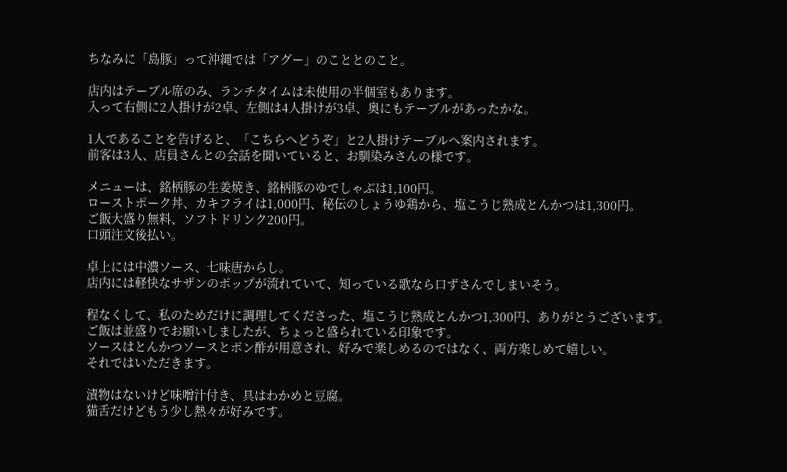ちなみに「島豚」って沖縄では「アグー」のこととのこと。

店内はテーブル席のみ、ランチタイムは未使用の半個室もあります。
入って右側に2人掛けが2卓、左側は4人掛けが3卓、奥にもテーブルがあったかな。

1人であることを告げると、「こちらへどうぞ」と2人掛けテーブルへ案内されます。
前客は3人、店員さんとの会話を聞いていると、お馴染みさんの様です。

メニューは、銘柄豚の生姜焼き、銘柄豚のゆでしゃぶは1,100円。
ローストポーク丼、カキフライは1,000円、秘伝のしょうゆ鶏から、塩こうじ熟成とんかつは1,300円。
ご飯大盛り無料、ソフトドリンク200円。
口頭注文後払い。

卓上には中濃ソース、七味唐からし。
店内には軽快なサザンのポップが流れていて、知っている歌なら口ずさんでしまいそう。

程なくして、私のためだけに調理してくださった、塩こうじ熟成とんかつ1,300円、ありがとうございます。
ご飯は並盛りでお願いしましたが、ちょっと盛られている印象です。
ソースはとんかつソースとポン酢が用意され、好みで楽しめるのではなく、両方楽しめて嬉しい。
それではいただきます。

漬物はないけど味噌汁付き、具はわかめと豆腐。
猫舌だけどもう少し熱々が好みです。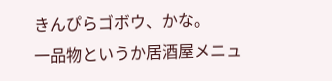きんぴらゴボウ、かな。
一品物というか居酒屋メニュ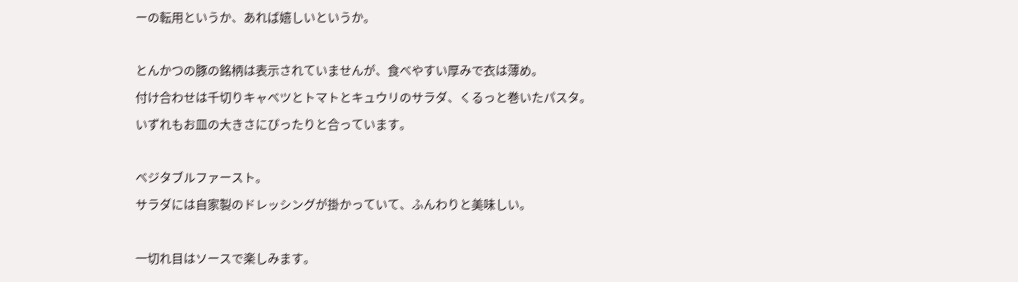ーの転用というか、あれば嬉しいというか。

とんかつの豚の銘柄は表示されていませんが、食べやすい厚みで衣は薄め。
付け合わせは千切りキャベツとトマトとキュウリのサラダ、くるっと巻いたパスタ。
いずれもお皿の大きさにぴったりと合っています。

ベジタブルファースト。
サラダには自家製のドレッシングが掛かっていて、ふんわりと美味しい。

一切れ目はソースで楽しみます。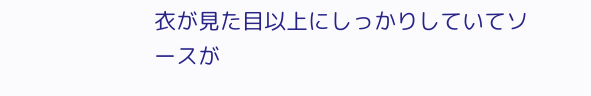衣が見た目以上にしっかりしていてソースが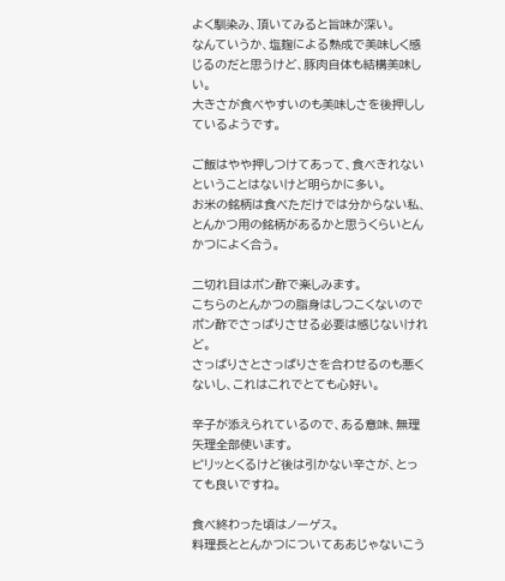よく馴染み、頂いてみると旨味が深い。
なんていうか、塩麹による熟成で美味しく感じるのだと思うけど、豚肉自体も結構美味しい。
大きさが食べやすいのも美味しさを後押ししているようです。

ご飯はやや押しつけてあって、食べきれないということはないけど明らかに多い。
お米の銘柄は食べただけでは分からない私、とんかつ用の銘柄があるかと思うくらいとんかつによく合う。

二切れ目はポン酢で楽しみます。
こちらのとんかつの脂身はしつこくないのでポン酢でさっぱりさせる必要は感じないけれど。
さっぱりさとさっぱりさを合わせるのも悪くないし、これはこれでとても心好い。

辛子が添えられているので、ある意味、無理矢理全部使います。
ピリッとくるけど後は引かない辛さが、とっても良いですね。

食べ終わった頃はノーゲス。
料理長ととんかつについてああじゃないこう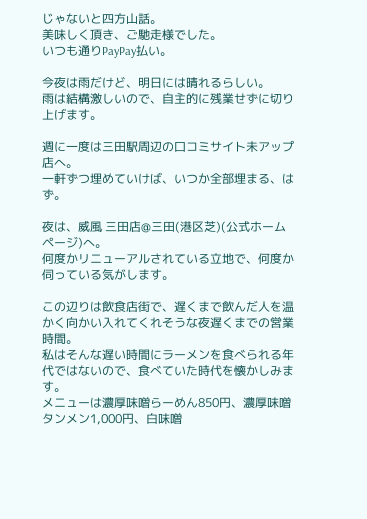じゃないと四方山話。
美味しく頂き、ご馳走様でした。
いつも通りPayPay払い。

今夜は雨だけど、明日には晴れるらしい。
雨は結構激しいので、自主的に残業せずに切り上げます。

週に一度は三田駅周辺の口コミサイト未アップ店へ。
一軒ずつ埋めていけば、いつか全部埋まる、はず。

夜は、威風 三田店@三田(港区芝)(公式ホームページ)へ。
何度かリニューアルされている立地で、何度か伺っている気がします。

この辺りは飲食店街で、遅くまで飲んだ人を温かく向かい入れてくれそうな夜遅くまでの営業時間。
私はそんな遅い時間にラーメンを食べられる年代ではないので、食べていた時代を懐かしみます。
メニューは濃厚味噌らーめん850円、濃厚味噌タンメン1,000円、白味噌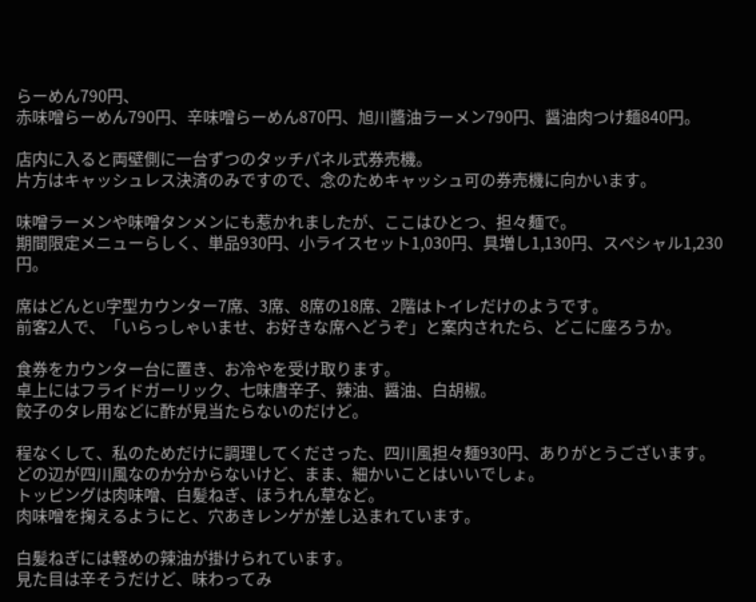らーめん790円、
赤味噌らーめん790円、辛味噌らーめん870円、旭川醬油ラーメン790円、醤油肉つけ麺840円。

店内に入ると両壁側に一台ずつのタッチパネル式券売機。
片方はキャッシュレス決済のみですので、念のためキャッシュ可の券売機に向かいます。

味噌ラーメンや味噌タンメンにも惹かれましたが、ここはひとつ、担々麺で。
期間限定メニューらしく、単品930円、小ライスセット1,030円、具増し1,130円、スペシャル1,230円。

席はどんとU字型カウンター7席、3席、8席の18席、2階はトイレだけのようです。
前客2人で、「いらっしゃいませ、お好きな席へどうぞ」と案内されたら、どこに座ろうか。

食券をカウンター台に置き、お冷やを受け取ります。
卓上にはフライドガーリック、七味唐辛子、辣油、醤油、白胡椒。
餃子のタレ用などに酢が見当たらないのだけど。

程なくして、私のためだけに調理してくださった、四川風担々麺930円、ありがとうございます。
どの辺が四川風なのか分からないけど、まま、細かいことはいいでしょ。
トッピングは肉味噌、白髪ねぎ、ほうれん草など。
肉味噌を掬えるようにと、穴あきレンゲが差し込まれています。

白髪ねぎには軽めの辣油が掛けられています。
見た目は辛そうだけど、味わってみ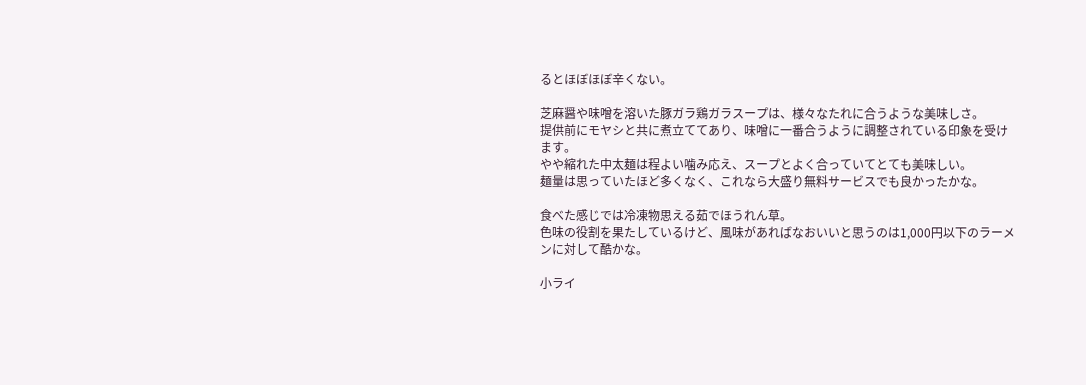るとほぼほぼ辛くない。

芝麻醤や味噌を溶いた豚ガラ鶏ガラスープは、様々なたれに合うような美味しさ。
提供前にモヤシと共に煮立ててあり、味噌に一番合うように調整されている印象を受けます。
やや縮れた中太麺は程よい噛み応え、スープとよく合っていてとても美味しい。
麺量は思っていたほど多くなく、これなら大盛り無料サービスでも良かったかな。

食べた感じでは冷凍物思える茹でほうれん草。
色味の役割を果たしているけど、風味があればなおいいと思うのは1,000円以下のラーメンに対して酷かな。

小ライ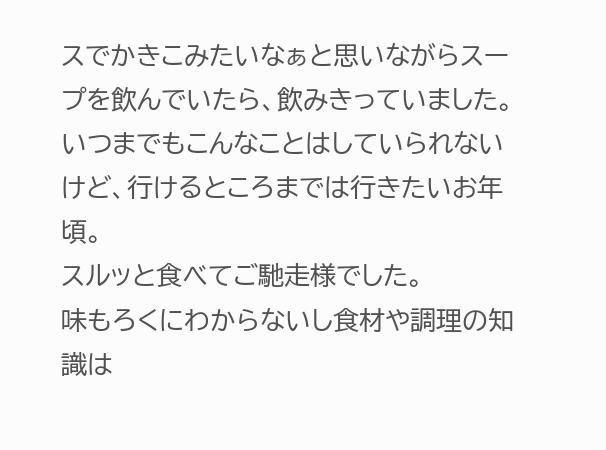スでかきこみたいなぁと思いながらスープを飲んでいたら、飲みきっていました。
いつまでもこんなことはしていられないけど、行けるところまでは行きたいお年頃。
スルッと食べてご馳走様でした。
味もろくにわからないし食材や調理の知識は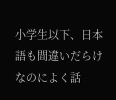小学生以下、日本語も間違いだらけなのによく話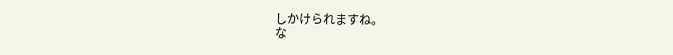しかけられますね。
な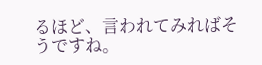るほど、言われてみればそうですね。